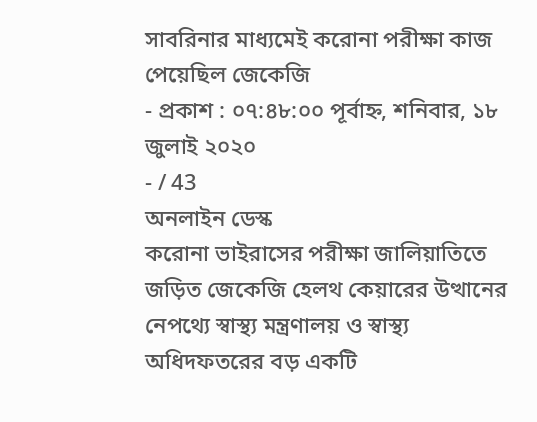সাবরিনার মাধ্যমেই করোনা পরীক্ষা কাজ পেয়েছিল জেকেজি
- প্রকাশ : ০৭:৪৮:০০ পূর্বাহ্ন, শনিবার, ১৮ জুলাই ২০২০
- / 43
অনলাইন ডেস্ক
করোনা ভাইরাসের পরীক্ষা জালিয়াতিতে জড়িত জেকেজি হেলথ কেয়ারের উত্থানের নেপথ্যে স্বাস্থ্য মন্ত্রণালয় ও স্বাস্থ্য অধিদফতরের বড় একটি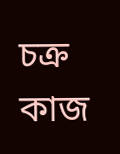চক্র কাজ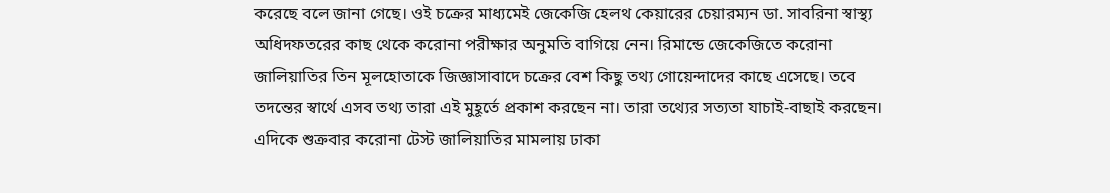করেছে বলে জানা গেছে। ওই চক্রের মাধ্যমেই জেকেজি হেলথ কেয়ারের চেয়ারম্যন ডা. সাবরিনা স্বাস্থ্য অধিদফতরের কাছ থেকে করোনা পরীক্ষার অনুমতি বাগিয়ে নেন। রিমান্ডে জেকেজিতে করোনা জালিয়াতির তিন মূলহোতাকে জিজ্ঞাসাবাদে চক্রের বেশ কিছু তথ্য গোয়েন্দাদের কাছে এসেছে। তবে তদন্তের স্বার্থে এসব তথ্য তারা এই মুহূর্তে প্রকাশ করছেন না। তারা তথ্যের সত্যতা যাচাই-বাছাই করছেন।
এদিকে শুক্রবার করোনা টেস্ট জালিয়াতির মামলায় ঢাকা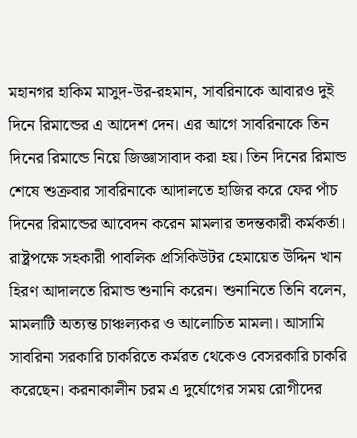মহানগর হাকিম মাসুদ-উর-রহমান, সাবরিনাকে আবারও দুই দিনে রিমান্ডের এ আদেশ দেন। এর আগে সাবরিনাকে তিন দিনের রিমান্ডে নিয়ে জিজ্ঞাসাবাদ করা হয়। তিন দিনের রিমান্ড শেষে শুক্রবার সাবরিনাকে আদালতে হাজির করে ফের পাঁচ দিনের রিমান্ডের আবেদন করেন মামলার তদন্তকারী কর্মকর্তা। রাষ্ট্রপক্ষে সহকারী পাবলিক প্রসিকিউটর হেমায়েত উদ্দিন খান হিরণ আদালতে রিমান্ড শুনানি করেন। শুনানিতে তিনি বলেন, মামলাটি অত্যন্ত চাঞ্চল্যকর ও আলোচিত মামলা। আসামি সাবরিনা সরকারি চাকরিতে কর্মরত থেকেও বেসরকারি চাকরি করেছেন। করনাকালীন চরম এ দুর্যোগের সময় রোগীদের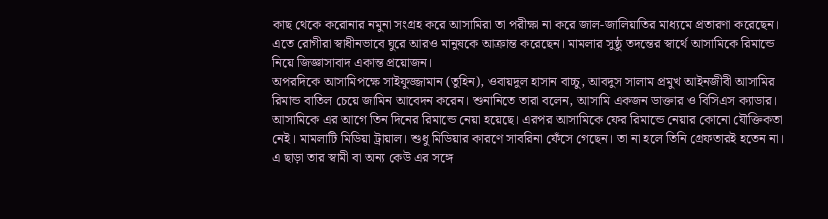কাছ থেকে করোনার নমুনা সংগ্রহ করে আসামিরা তা পরীক্ষা না করে জাল-জালিয়াতির মাধ্যমে প্রতারণা করেছেন। এতে রোগীরা স্বাধীনভাবে ঘুরে আরও মানুষকে আক্রান্ত করেছেন। মামলার সুষ্ঠু তদন্তের স্বার্থে আসামিকে রিমান্ডে নিয়ে জিজ্ঞাসাবাদ একান্ত প্রয়োজন।
অপরদিকে আসামিপক্ষে সাইফুজ্জামান (তুহিন), ওবায়দুল হাসান বাচ্চু, আবদুস সালাম প্রমুখ আইনজীবী আসামির রিমান্ড বাতিল চেয়ে জামিন আবেদন করেন। শুনানিতে তারা বলেন, আসামি একজন ডাক্তার ও বিসিএস ক্যাডার। আসামিকে এর আগে তিন দিনের রিমান্ডে নেয়া হয়েছে। এরপর আসামিকে ফের রিমান্ডে নেয়ার কোনো যৌক্তিকতা নেই। মামলাটি মিডিয়া ট্রায়াল। শুধু মিডিয়ার কারণে সাবরিনা ফেঁসে গেছেন। তা না হলে তিনি গ্রেফতারই হতেন না। এ ছাড়া তার স্বামী বা অন্য কেউ এর সঙ্গে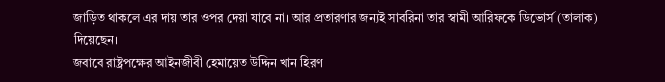জাড়িত থাকলে এর দায় তার ওপর দেয়া যাবে না। আর প্রতারণার জন্যই সাবরিনা তার স্বামী আরিফকে ডিভোর্স (তালাক) দিয়েছেন।
জবাবে রাষ্ট্রপক্ষের আইনজীবী হেমায়েত উদ্দিন খান হিরণ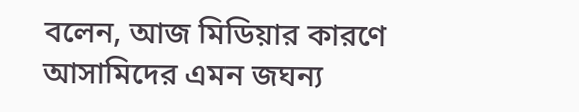বলেন, আজ মিডিয়ার কারণে আসামিদের এমন জঘন্য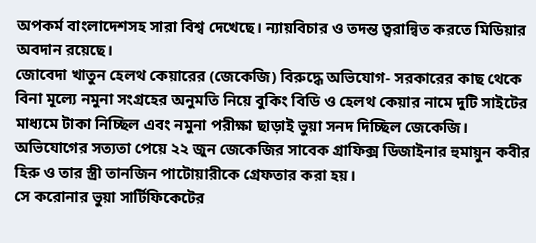অপকর্ম বাংলাদেশসহ সারা বিশ্ব দেখেছে। ন্যায়বিচার ও তদন্ত ত্বরান্বিত করতে মিডিয়ার অবদান রয়েছে।
জোবেদা খাতুন হেলথ কেয়ারের (জেকেজি) বিরুদ্ধে অভিযোগ- সরকারের কাছ থেকে বিনা মূল্যে নমুনা সংগ্রহের অনুমতি নিয়ে বুকিং বিডি ও হেলথ কেয়ার নামে দুটি সাইটের মাধ্যমে টাকা নিচ্ছিল এবং নমুনা পরীক্ষা ছাড়াই ভুয়া সনদ দিচ্ছিল জেকেজি। অভিযোগের সত্যতা পেয়ে ২২ জুন জেকেজির সাবেক গ্রাফিক্স ডিজাইনার হুমায়ুন কবীর হিরু ও তার স্ত্রী তানজিন পাটোয়ারীকে গ্রেফতার করা হয়।
সে করোনার ভুয়া সার্টিফিকেটের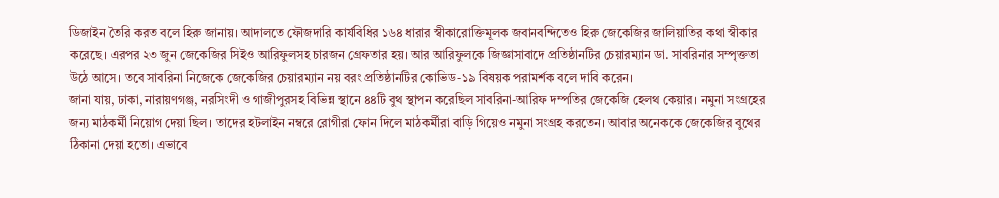ডিজাইন তৈরি করত বলে হিরু জানায়। আদালতে ফৌজদারি কার্যবিধির ১৬৪ ধারার স্বীকারোক্তিমূলক জবানবন্দিতেও হিরু জেকেজির জালিয়াতির কথা স্বীকার করেছে। এরপর ২৩ জুন জেকেজির সিইও আরিফুলসহ চারজন গ্রেফতার হয়। আর আরিফুলকে জিজ্ঞাসাবাদে প্রতিষ্ঠানটির চেয়ারম্যান ডা. সাবরিনার সম্পৃক্ততা উঠে আসে। তবে সাবরিনা নিজেকে জেকেজির চেয়ারম্যান নয় বরং প্রতিষ্ঠানটির কোভিড-১৯ বিষয়ক পরামর্শক বলে দাবি করেন।
জানা যায়, ঢাকা, নারায়ণগঞ্জ, নরসিংদী ও গাজীপুরসহ বিভিন্ন স্থানে ৪৪টি বুথ স্থাপন করেছিল সাবরিনা-আরিফ দম্পতির জেকেজি হেলথ কেয়ার। নমুনা সংগ্রহের জন্য মাঠকর্মী নিয়োগ দেয়া ছিল। তাদের হটলাইন নম্বরে রোগীরা ফোন দিলে মাঠকর্মীরা বাড়ি গিয়েও নমুনা সংগ্রহ করতেন। আবার অনেককে জেকেজির বুথের ঠিকানা দেয়া হতো। এভাবে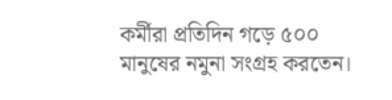কর্মীরা প্রতিদিন গড়ে ৫০০ মানুষের নমুনা সংগ্রহ করতেন।